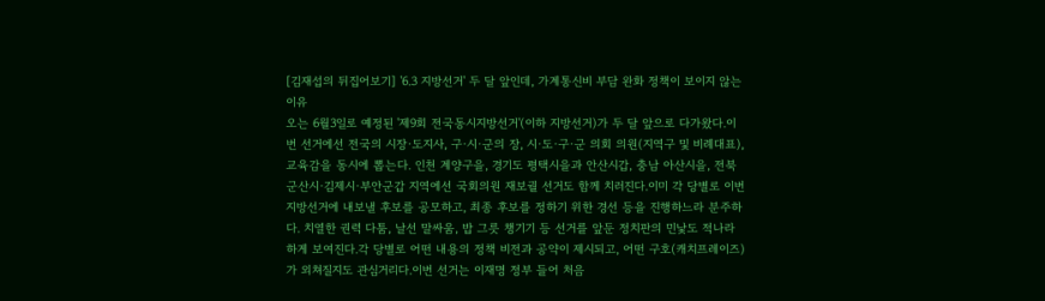[김재섭의 뒤집어보기] '6.3 지방선거' 두 달 앞인데, 가계통신비 부담 완화 정책이 보이지 않는 이유
오는 6월3일로 예정된 '제9회 전국동시지방선거'(이하 지방선거)가 두 달 앞으로 다가왔다.이번 선거에선 전국의 시장·도지사, 구·시·군의 장, 시·도·구·군 의회 의원(지역구 및 비례대표), 교육감을 동시에 뽑는다. 인천 계양구을, 경기도 평택시을과 안산시갑, 충남 아산시을, 전북 군산시·김제시·부안군갑 지역에선 국회의원 재보궐 선거도 함께 치러진다.이미 각 당별로 이번 지방선거에 내보낼 후보를 공모하고, 최종 후보를 정하기 위한 경선 등을 진행하느라 분주하다. 치열한 권력 다툼, 날선 말싸움, 밥 그릇 챙기기 등 선거를 앞둔 정치판의 민낯도 적나라하게 보여진다.각 당별로 어떤 내용의 정책 비전과 공약이 제시되고, 어떤 구호(캐치프레이즈)가 외쳐질지도 관심거리다.이번 선거는 이재명 정부 들어 처음